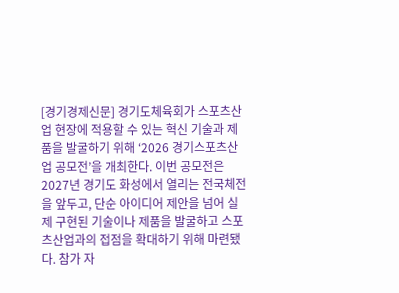[경기경제신문] 경기도체육회가 스포츠산업 현장에 적용할 수 있는 혁신 기술과 제품을 발굴하기 위해 ‘2026 경기스포츠산업 공모전’을 개최한다. 이번 공모전은 2027년 경기도 화성에서 열리는 전국체전을 앞두고, 단순 아이디어 제안을 넘어 실제 구현된 기술이나 제품을 발굴하고 스포츠산업과의 접점을 확대하기 위해 마련됐다. 참가 자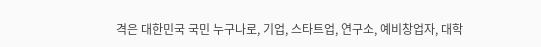격은 대한민국 국민 누구나로, 기업, 스타트업, 연구소, 예비창업자, 대학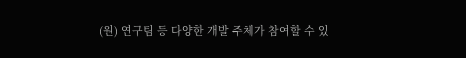(원) 연구팀 등 다양한 개발 주체가 참여할 수 있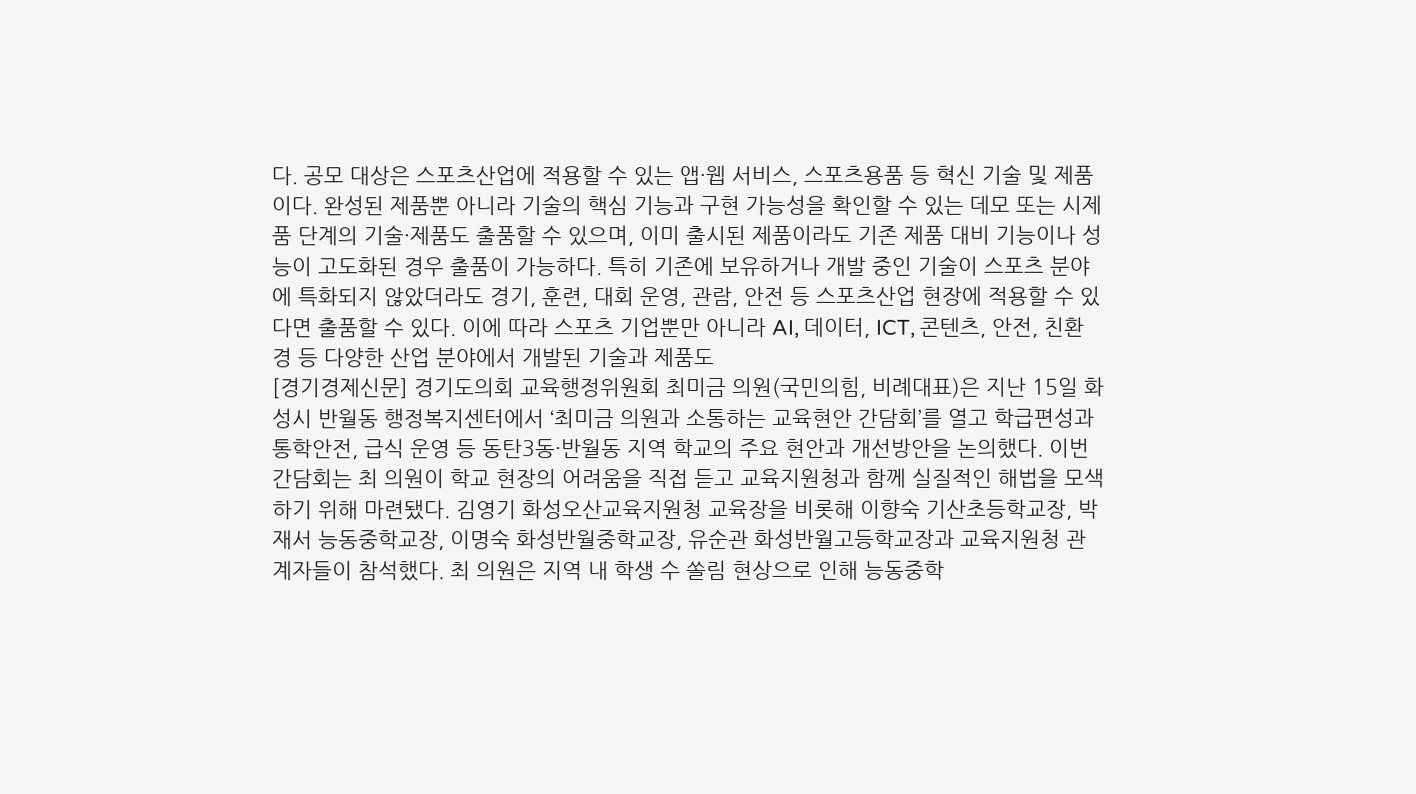다. 공모 대상은 스포츠산업에 적용할 수 있는 앱·웹 서비스, 스포츠용품 등 혁신 기술 및 제품이다. 완성된 제품뿐 아니라 기술의 핵심 기능과 구현 가능성을 확인할 수 있는 데모 또는 시제품 단계의 기술·제품도 출품할 수 있으며, 이미 출시된 제품이라도 기존 제품 대비 기능이나 성능이 고도화된 경우 출품이 가능하다. 특히 기존에 보유하거나 개발 중인 기술이 스포츠 분야에 특화되지 않았더라도 경기, 훈련, 대회 운영, 관람, 안전 등 스포츠산업 현장에 적용할 수 있다면 출품할 수 있다. 이에 따라 스포츠 기업뿐만 아니라 AI, 데이터, ICT, 콘텐츠, 안전, 친환경 등 다양한 산업 분야에서 개발된 기술과 제품도
[경기경제신문] 경기도의회 교육행정위원회 최미금 의원(국민의힘, 비례대표)은 지난 15일 화성시 반월동 행정복지센터에서 ‘최미금 의원과 소통하는 교육현안 간담회’를 열고 학급편성과 통학안전, 급식 운영 등 동탄3동·반월동 지역 학교의 주요 현안과 개선방안을 논의했다. 이번 간담회는 최 의원이 학교 현장의 어려움을 직접 듣고 교육지원청과 함께 실질적인 해법을 모색하기 위해 마련됐다. 김영기 화성오산교육지원청 교육장을 비롯해 이향숙 기산초등학교장, 박재서 능동중학교장, 이명숙 화성반월중학교장, 유순관 화성반월고등학교장과 교육지원청 관계자들이 참석했다. 최 의원은 지역 내 학생 수 쏠림 현상으로 인해 능동중학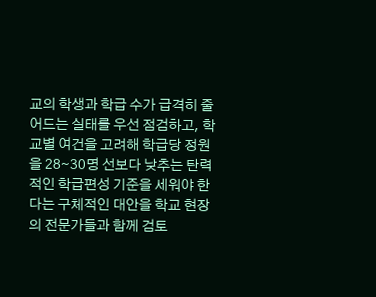교의 학생과 학급 수가 급격히 줄어드는 실태를 우선 점검하고, 학교별 여건을 고려해 학급당 정원을 28∼30명 선보다 낮추는 탄력적인 학급편성 기준을 세워야 한다는 구체적인 대안을 학교 현장의 전문가들과 함께 검토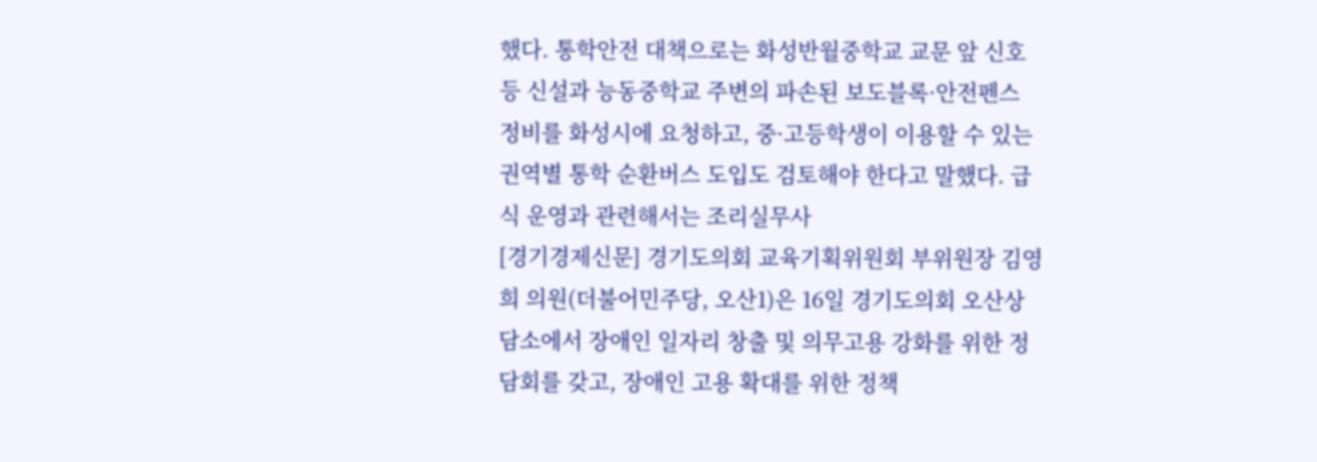했다. 통학안전 대책으로는 화성반월중학교 교문 앞 신호등 신설과 능동중학교 주변의 파손된 보도블록·안전펜스 정비를 화성시에 요청하고, 중·고등학생이 이용할 수 있는 권역별 통학 순환버스 도입도 검토해야 한다고 말했다. 급식 운영과 관련해서는 조리실무사
[경기경제신문] 경기도의회 교육기획위원회 부위원장 김영희 의원(더불어민주당, 오산1)은 16일 경기도의회 오산상담소에서 장애인 일자리 창출 및 의무고용 강화를 위한 정담회를 갖고, 장애인 고용 확대를 위한 정책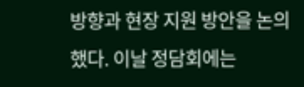방향과 현장 지원 방안을 논의했다. 이날 정담회에는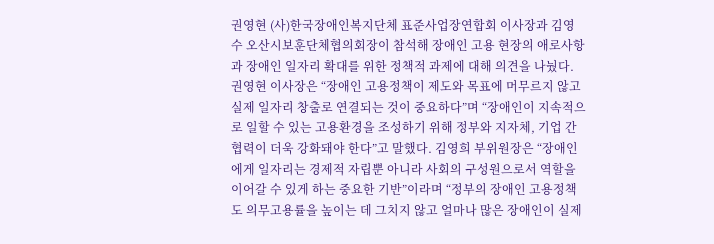권영현 (사)한국장애인복지단체 표준사업장연합회 이사장과 김영수 오산시보훈단체협의회장이 참석해 장애인 고용 현장의 애로사항과 장애인 일자리 확대를 위한 정책적 과제에 대해 의견을 나눴다. 권영현 이사장은 “장애인 고용정책이 제도와 목표에 머무르지 않고 실제 일자리 창출로 연결되는 것이 중요하다”며 “장애인이 지속적으로 일할 수 있는 고용환경을 조성하기 위해 정부와 지자체, 기업 간 협력이 더욱 강화돼야 한다”고 말했다. 김영희 부위원장은 “장애인에게 일자리는 경제적 자립뿐 아니라 사회의 구성원으로서 역할을 이어갈 수 있게 하는 중요한 기반”이라며 “정부의 장애인 고용정책도 의무고용률을 높이는 데 그치지 않고 얼마나 많은 장애인이 실제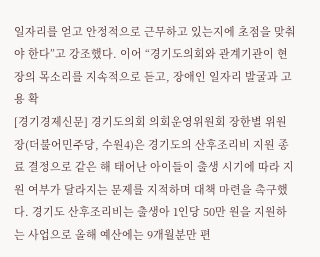일자리를 얻고 안정적으로 근무하고 있는지에 초점을 맞춰야 한다”고 강조했다. 이어 “경기도의회와 관계기관이 현장의 목소리를 지속적으로 듣고, 장애인 일자리 발굴과 고용 확
[경기경제신문] 경기도의회 의회운영위원회 장한별 위원장(더불어민주당, 수원4)은 경기도의 산후조리비 지원 종료 결정으로 같은 해 태어난 아이들이 출생 시기에 따라 지원 여부가 달라지는 문제를 지적하며 대책 마련을 촉구했다. 경기도 산후조리비는 출생아 1인당 50만 원을 지원하는 사업으로 올해 예산에는 9개월분만 편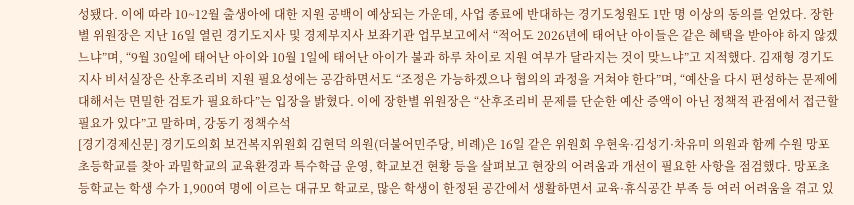성됐다. 이에 따라 10~12월 출생아에 대한 지원 공백이 예상되는 가운데, 사업 종료에 반대하는 경기도청원도 1만 명 이상의 동의를 얻었다. 장한별 위원장은 지난 16일 열린 경기도지사 및 경제부지사 보좌기관 업무보고에서 “적어도 2026년에 태어난 아이들은 같은 혜택을 받아야 하지 않겠느냐”며, “9월 30일에 태어난 아이와 10월 1일에 태어난 아이가 불과 하루 차이로 지원 여부가 달라지는 것이 맞느냐”고 지적했다. 김재형 경기도지사 비서실장은 산후조리비 지원 필요성에는 공감하면서도 “조정은 가능하겠으나 협의의 과정을 거쳐야 한다”며, “예산을 다시 편성하는 문제에 대해서는 면밀한 검토가 필요하다”는 입장을 밝혔다. 이에 장한별 위원장은 “산후조리비 문제를 단순한 예산 증액이 아닌 정책적 관점에서 접근할 필요가 있다”고 말하며, 강동기 정책수석
[경기경제신문] 경기도의회 보건복지위원회 김현덕 의원(더불어민주당, 비례)은 16일 같은 위원회 우현욱·김성기·차유미 의원과 함께 수원 망포초등학교를 찾아 과밀학교의 교육환경과 특수학급 운영, 학교보건 현황 등을 살펴보고 현장의 어려움과 개선이 필요한 사항을 점검했다. 망포초등학교는 학생 수가 1,900여 명에 이르는 대규모 학교로, 많은 학생이 한정된 공간에서 생활하면서 교육·휴식공간 부족 등 여러 어려움을 겪고 있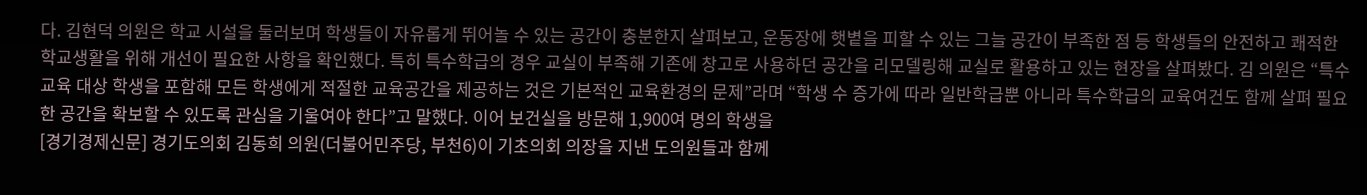다. 김현덕 의원은 학교 시설을 둘러보며 학생들이 자유롭게 뛰어놀 수 있는 공간이 충분한지 살펴보고, 운동장에 햇볕을 피할 수 있는 그늘 공간이 부족한 점 등 학생들의 안전하고 쾌적한 학교생활을 위해 개선이 필요한 사항을 확인했다. 특히 특수학급의 경우 교실이 부족해 기존에 창고로 사용하던 공간을 리모델링해 교실로 활용하고 있는 현장을 살펴봤다. 김 의원은 “특수교육 대상 학생을 포함해 모든 학생에게 적절한 교육공간을 제공하는 것은 기본적인 교육환경의 문제”라며 “학생 수 증가에 따라 일반학급뿐 아니라 특수학급의 교육여건도 함께 살펴 필요한 공간을 확보할 수 있도록 관심을 기울여야 한다”고 말했다. 이어 보건실을 방문해 1,900여 명의 학생을
[경기경제신문] 경기도의회 김동희 의원(더불어민주당, 부천6)이 기초의회 의장을 지낸 도의원들과 함께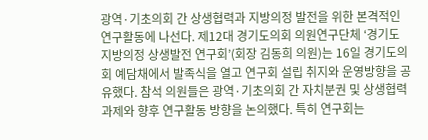광역·기초의회 간 상생협력과 지방의정 발전을 위한 본격적인 연구활동에 나선다. 제12대 경기도의회 의원연구단체 ‘경기도 지방의정 상생발전 연구회’(회장 김동희 의원)는 16일 경기도의회 예담채에서 발족식을 열고 연구회 설립 취지와 운영방향을 공유했다. 참석 의원들은 광역·기초의회 간 자치분권 및 상생협력 과제와 향후 연구활동 방향을 논의했다. 특히 연구회는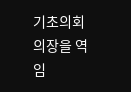기초의회 의장을 역임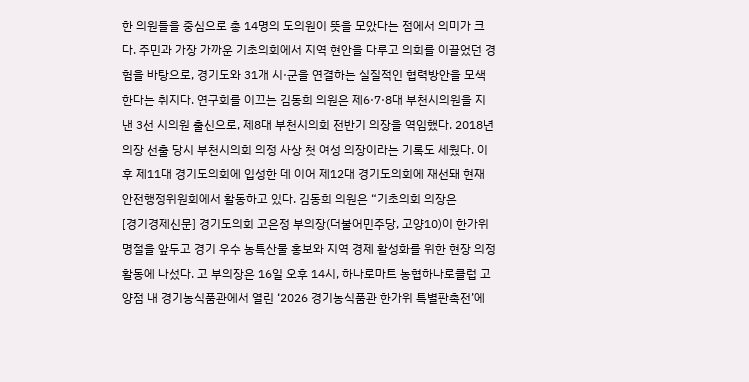한 의원들을 중심으로 총 14명의 도의원이 뜻을 모았다는 점에서 의미가 크다. 주민과 가장 가까운 기초의회에서 지역 현안을 다루고 의회를 이끌었던 경험을 바탕으로, 경기도와 31개 시·군을 연결하는 실질적인 협력방안을 모색한다는 취지다. 연구회를 이끄는 김동희 의원은 제6·7·8대 부천시의원을 지낸 3선 시의원 출신으로, 제8대 부천시의회 전반기 의장을 역임했다. 2018년 의장 선출 당시 부천시의회 의정 사상 첫 여성 의장이라는 기록도 세웠다. 이후 제11대 경기도의회에 입성한 데 이어 제12대 경기도의회에 재선돼 현재 안전행정위원회에서 활동하고 있다. 김동희 의원은 “기초의회 의장은
[경기경제신문] 경기도의회 고은정 부의장(더불어민주당, 고양10)이 한가위 명절을 앞두고 경기 우수 농특산물 홍보와 지역 경제 활성화를 위한 현장 의정활동에 나섰다. 고 부의장은 16일 오후 14시, 하나로마트 농협하나로클럽 고양점 내 경기농식품관에서 열린 ‘2026 경기농식품관 한가위 특별판촉전’에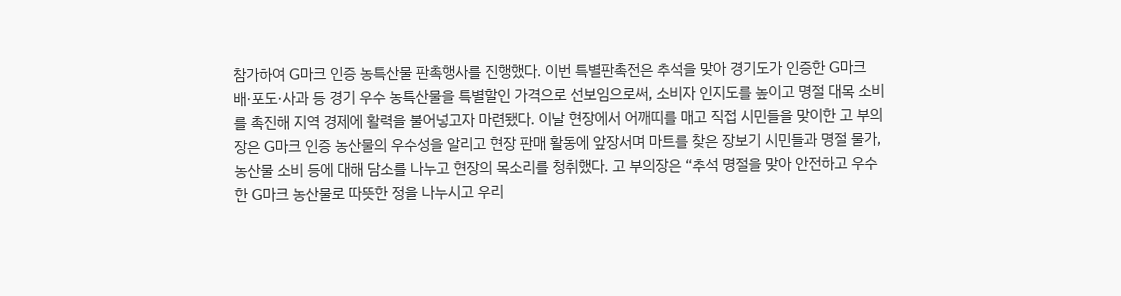참가하여 G마크 인증 농특산물 판촉행사를 진행했다. 이번 특별판촉전은 추석을 맞아 경기도가 인증한 G마크 배·포도·사과 등 경기 우수 농특산물을 특별할인 가격으로 선보임으로써, 소비자 인지도를 높이고 명절 대목 소비를 촉진해 지역 경제에 활력을 불어넣고자 마련됐다. 이날 현장에서 어깨띠를 매고 직접 시민들을 맞이한 고 부의장은 G마크 인증 농산물의 우수성을 알리고 현장 판매 활동에 앞장서며 마트를 찾은 장보기 시민들과 명절 물가, 농산물 소비 등에 대해 담소를 나누고 현장의 목소리를 청취했다. 고 부의장은 “추석 명절을 맞아 안전하고 우수한 G마크 농산물로 따뜻한 정을 나누시고 우리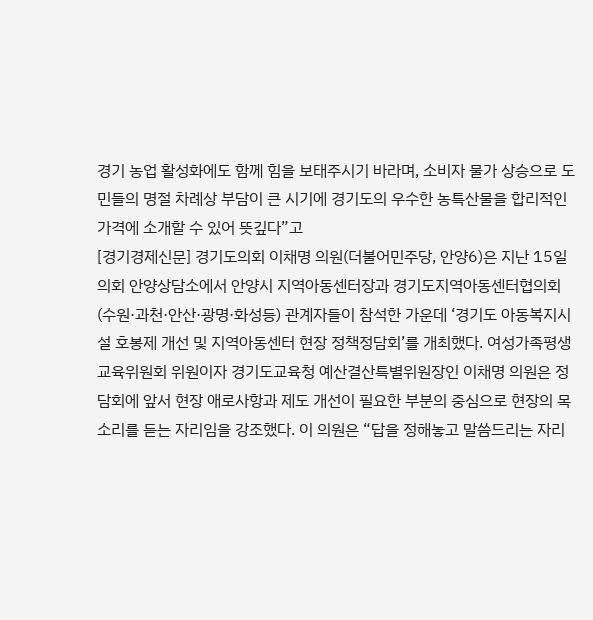경기 농업 활성화에도 함께 힘을 보태주시기 바라며, 소비자 물가 상승으로 도민들의 명절 차례상 부담이 큰 시기에 경기도의 우수한 농특산물을 합리적인 가격에 소개할 수 있어 뜻깊다”고
[경기경제신문] 경기도의회 이채명 의원(더불어민주당, 안양6)은 지난 15일 의회 안양상담소에서 안양시 지역아동센터장과 경기도지역아동센터협의회(수원·과천·안산·광명·화성등) 관계자들이 참석한 가운데 ‘경기도 아동복지시설 호봉제 개선 및 지역아동센터 현장 정책정담회’를 개최했다. 여성가족평생교육위원회 위원이자 경기도교육청 예산결산특별위원장인 이채명 의원은 정담회에 앞서 현장 애로사항과 제도 개선이 필요한 부분의 중심으로 현장의 목소리를 듣는 자리임을 강조했다. 이 의원은 “답을 정해놓고 말씀드리는 자리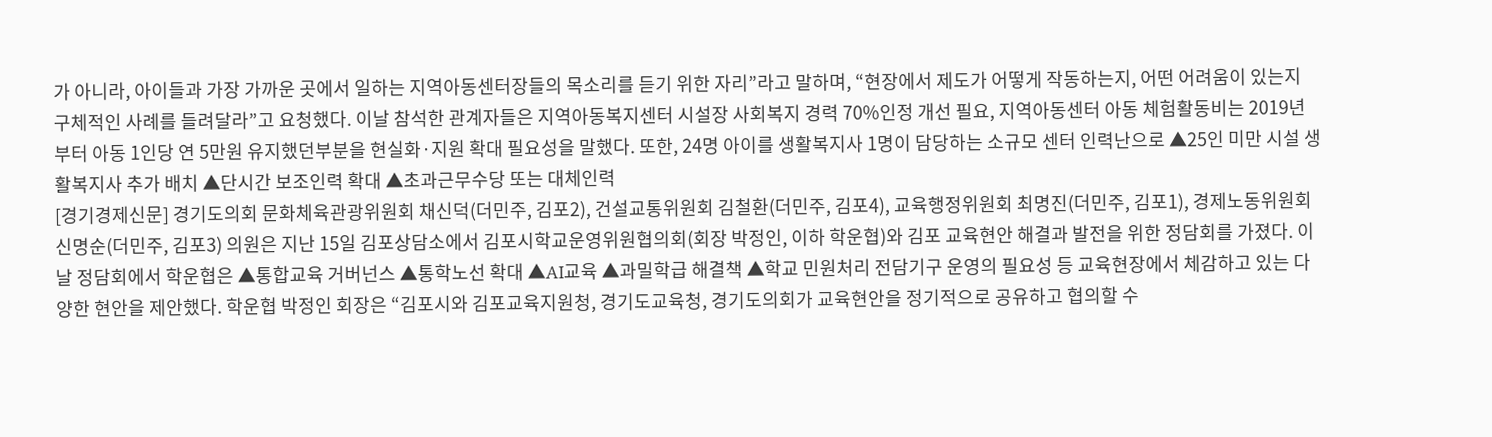가 아니라, 아이들과 가장 가까운 곳에서 일하는 지역아동센터장들의 목소리를 듣기 위한 자리”라고 말하며, “현장에서 제도가 어떻게 작동하는지, 어떤 어려움이 있는지 구체적인 사례를 들려달라”고 요청했다. 이날 참석한 관계자들은 지역아동복지센터 시설장 사회복지 경력 70%인정 개선 필요, 지역아동센터 아동 체험활동비는 2019년부터 아동 1인당 연 5만원 유지했던부분을 현실화·지원 확대 필요성을 말했다. 또한, 24명 아이를 생활복지사 1명이 담당하는 소규모 센터 인력난으로 ▲25인 미만 시설 생활복지사 추가 배치 ▲단시간 보조인력 확대 ▲초과근무수당 또는 대체인력
[경기경제신문] 경기도의회 문화체육관광위원회 채신덕(더민주, 김포2), 건설교통위원회 김철환(더민주, 김포4), 교육행정위원회 최명진(더민주, 김포1), 경제노동위원회 신명순(더민주, 김포3) 의원은 지난 15일 김포상담소에서 김포시학교운영위원협의회(회장 박정인, 이하 학운협)와 김포 교육현안 해결과 발전을 위한 정담회를 가졌다. 이날 정담회에서 학운협은 ▲통합교육 거버넌스 ▲통학노선 확대 ▲AI교육 ▲과밀학급 해결책 ▲학교 민원처리 전담기구 운영의 필요성 등 교육현장에서 체감하고 있는 다양한 현안을 제안했다. 학운협 박정인 회장은 “김포시와 김포교육지원청, 경기도교육청, 경기도의회가 교육현안을 정기적으로 공유하고 협의할 수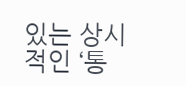있는 상시적인 ‘통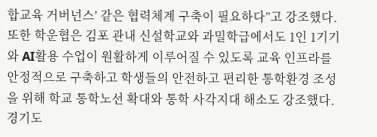합교육 거버넌스’ 같은 협력체계 구축이 필요하다”고 강조했다. 또한 학운협은 김포 관내 신설학교와 과밀학급에서도 1인 1기기와 AI활용 수업이 원활하게 이루어질 수 있도록 교육 인프라를 안정적으로 구축하고 학생들의 안전하고 편리한 통학환경 조성을 위해 학교 통학노선 확대와 통학 사각지대 해소도 강조했다. 경기도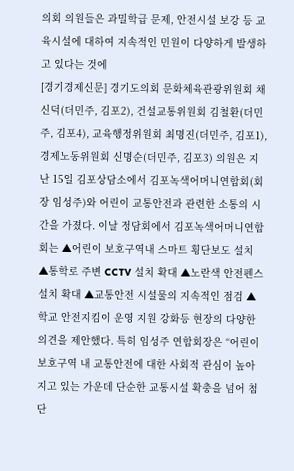의회 의원들은 과밀학급 문제, 안전시설 보강 등 교육시설에 대하여 지속적인 민원이 다양하게 발생하고 있다는 것에
[경기경제신문] 경기도의회 문화체육관광위원회 채신덕(더민주, 김포2), 건설교통위원회 김철환(더민주, 김포4), 교육행정위원회 최명진(더민주, 김포1), 경제노동위원회 신명순(더민주, 김포3) 의원은 지난 15일 김포상담소에서 김포녹색어머니연합회(회장 임성주)와 어린이 교통안전과 관련한 소통의 시간을 가졌다. 이날 정담회에서 김포녹색어머니연합회는 ▲어린이 보호구역내 스마트 횡단보도 설치 ▲통학로 주변 CCTV 설치 확대 ▲노란색 안전펜스 설치 확대 ▲교통안전 시설물의 지속적인 점검 ▲학교 안전지킴이 운영 지원 강화등 현장의 다양한 의견을 제안했다. 특히 임성주 연합회장은 “어린이보호구역 내 교통안전에 대한 사회적 관심이 높아지고 있는 가운데 단순한 교통시설 확충을 넘어 첨단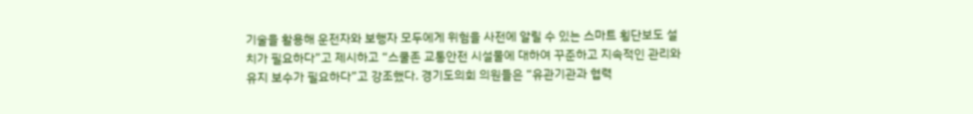기술을 활용해 운전자와 보행자 모두에게 위험을 사전에 알릴 수 있는 스마트 횡단보도 설치가 필요하다”고 제시하고 “스쿨존 교통안전 시설물에 대하여 꾸준하고 지속적인 관리와 유지 보수가 필요하다”고 강조했다. 경기도의회 의원들은 “유관기관과 협력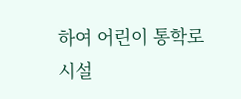하여 어린이 통학로 시설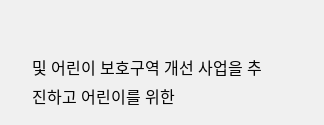및 어린이 보호구역 개선 사업을 추진하고 어린이를 위한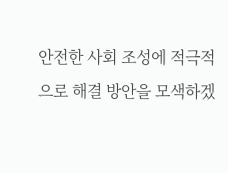안전한 사회 조성에 적극적으로 해결 방안을 모색하겠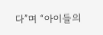다”며 “아이들의